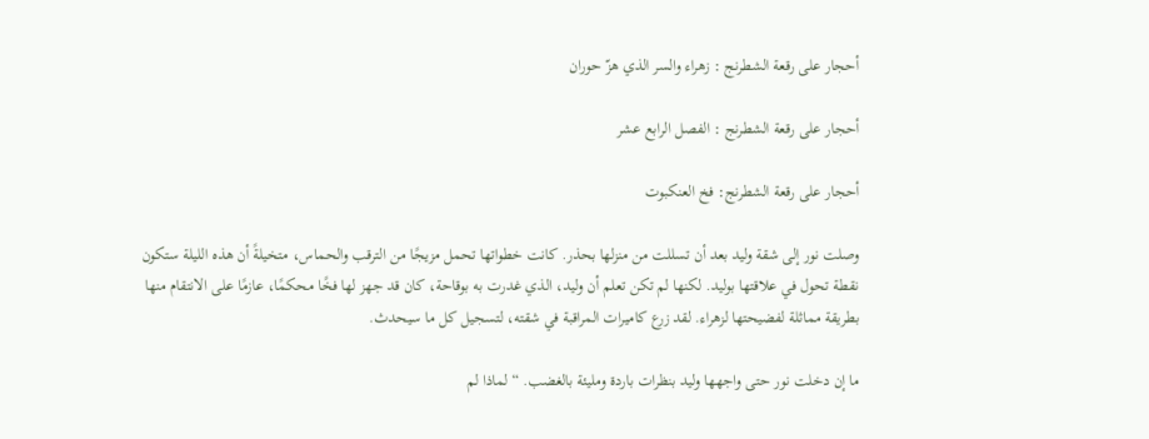أحجار على رقعة الشطرنج : زهراء والسر الذي هزّ حوران

أحجار على رقعة الشطرنج : الفصل الرابع عشر

أحجار على رقعة الشطرنج: فخ العنكبوت

وصلت نور إلى شقة وليد بعد أن تسللت من منزلها بحذر. كانت خطواتها تحمل مزيجًا من الترقب والحماس، متخيلةً أن هذه الليلة ستكون نقطة تحول في علاقتها بوليد. لكنها لم تكن تعلم أن وليد، الذي غدرت به بوقاحة، كان قد جهز لها فخًا محكمًا، عازمًا على الانتقام منها بطريقة مماثلة لفضيحتها لزهراء. لقد زرع كاميرات المراقبة في شقته، لتسجيل كل ما سيحدث.

ما إن دخلت نور حتى واجهها وليد بنظرات باردة ومليئة بالغضب. “لماذا لم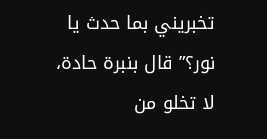تخبريني بما حدث يا نور؟” قال بنبرة حادة، لا تخلو من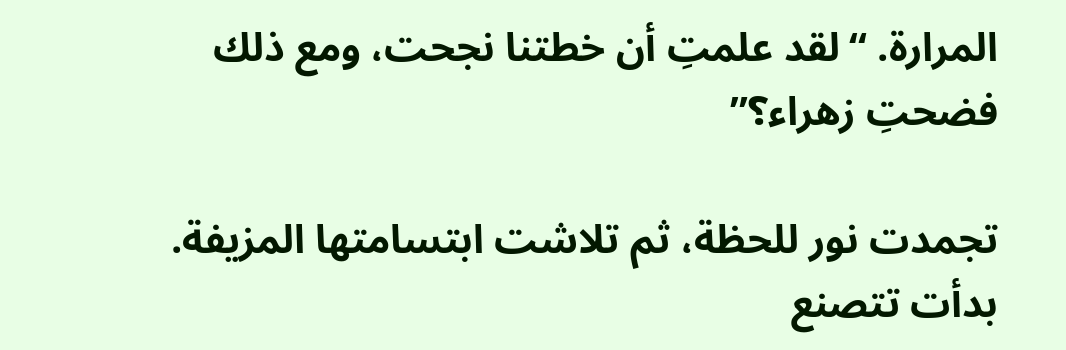المرارة. “لقد علمتِ أن خطتنا نجحت، ومع ذلك فضحتِ زهراء؟”

تجمدت نور للحظة، ثم تلاشت ابتسامتها المزيفة. بدأت تتصنع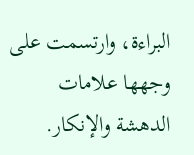البراءة، وارتسمت على وجهها علامات الدهشة والإنكار.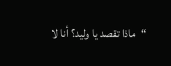“ماذا تقصد يا وليد؟ أنا لا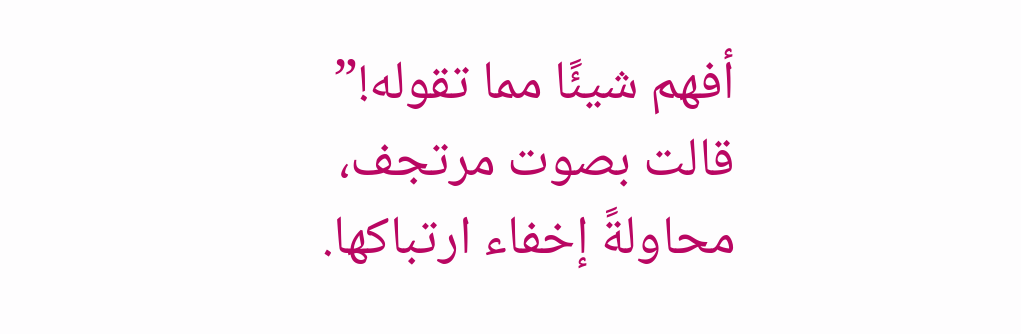أفهم شيئًا مما تقوله!” قالت بصوت مرتجف، محاولةً إخفاء ارتباكها.